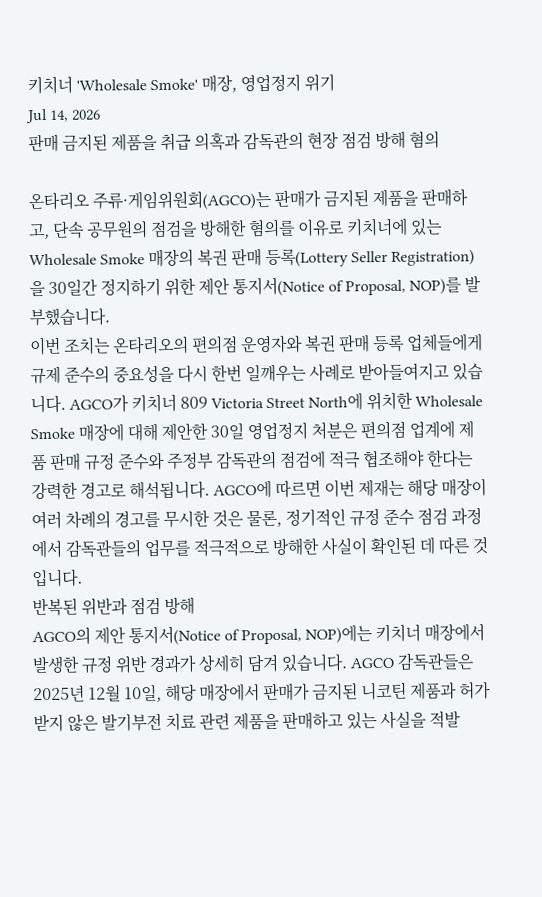키치너 'Wholesale Smoke' 매장, 영업정지 위기
Jul 14, 2026
판매 금지된 제품을 취급 의혹과 감독관의 현장 점검 방해 혐의

온타리오 주류·게임위원회(AGCO)는 판매가 금지된 제품을 판매하고, 단속 공무원의 점검을 방해한 혐의를 이유로 키치너에 있는 Wholesale Smoke 매장의 복권 판매 등록(Lottery Seller Registration)을 30일간 정지하기 위한 제안 통지서(Notice of Proposal, NOP)를 발부했습니다.
이번 조치는 온타리오의 편의점 운영자와 복권 판매 등록 업체들에게 규제 준수의 중요성을 다시 한번 일깨우는 사례로 받아들여지고 있습니다. AGCO가 키치너 809 Victoria Street North에 위치한 Wholesale Smoke 매장에 대해 제안한 30일 영업정지 처분은 편의점 업계에 제품 판매 규정 준수와 주정부 감독관의 점검에 적극 협조해야 한다는 강력한 경고로 해석됩니다. AGCO에 따르면 이번 제재는 해당 매장이 여러 차례의 경고를 무시한 것은 물론, 정기적인 규정 준수 점검 과정에서 감독관들의 업무를 적극적으로 방해한 사실이 확인된 데 따른 것입니다.
반복된 위반과 점검 방해
AGCO의 제안 통지서(Notice of Proposal, NOP)에는 키치너 매장에서 발생한 규정 위반 경과가 상세히 담겨 있습니다. AGCO 감독관들은 2025년 12월 10일, 해당 매장에서 판매가 금지된 니코틴 제품과 허가받지 않은 발기부전 치료 관련 제품을 판매하고 있는 사실을 적발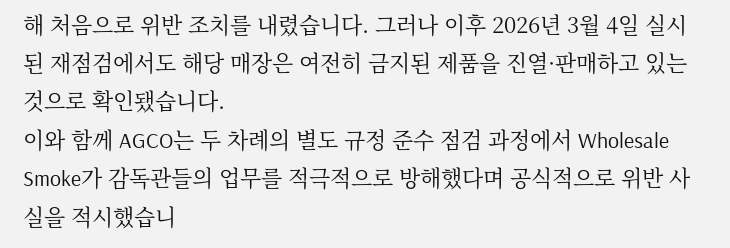해 처음으로 위반 조치를 내렸습니다. 그러나 이후 2026년 3월 4일 실시된 재점검에서도 해당 매장은 여전히 금지된 제품을 진열·판매하고 있는 것으로 확인됐습니다.
이와 함께 AGCO는 두 차례의 별도 규정 준수 점검 과정에서 Wholesale Smoke가 감독관들의 업무를 적극적으로 방해했다며 공식적으로 위반 사실을 적시했습니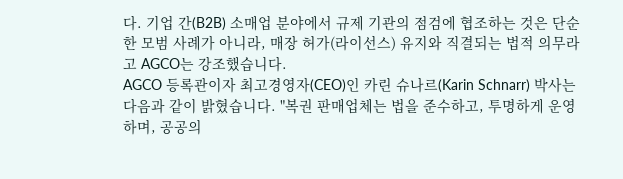다. 기업 간(B2B) 소매업 분야에서 규제 기관의 점검에 협조하는 것은 단순한 모범 사례가 아니라, 매장 허가(라이선스) 유지와 직결되는 법적 의무라고 AGCO는 강조했습니다.
AGCO 등록관이자 최고경영자(CEO)인 카린 슈나르(Karin Schnarr) 박사는 다음과 같이 밝혔습니다. "복권 판매업체는 법을 준수하고, 투명하게 운영하며, 공공의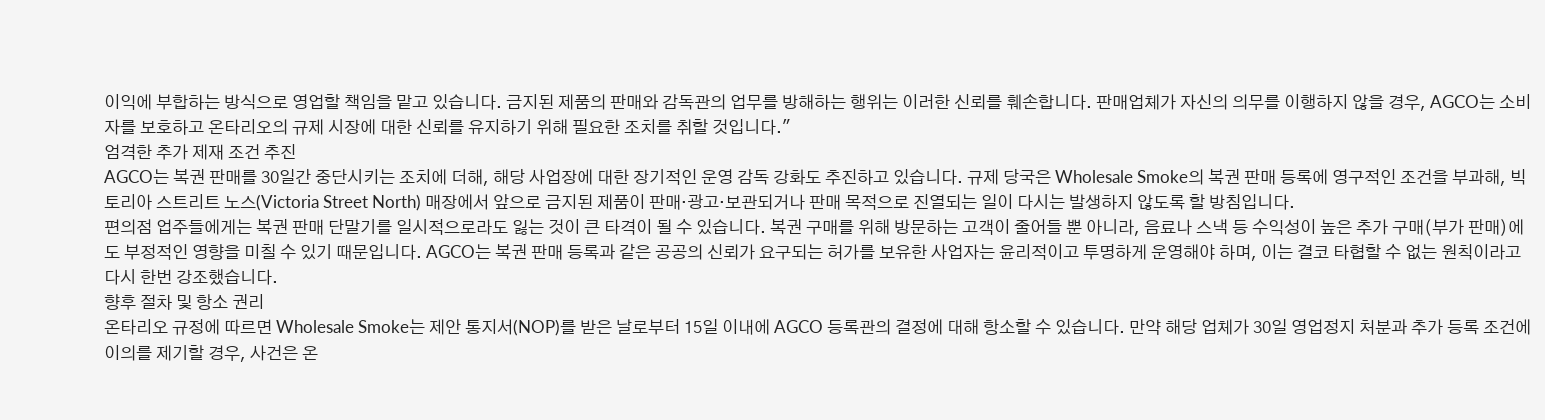이익에 부합하는 방식으로 영업할 책임을 맡고 있습니다. 금지된 제품의 판매와 감독관의 업무를 방해하는 행위는 이러한 신뢰를 훼손합니다. 판매업체가 자신의 의무를 이행하지 않을 경우, AGCO는 소비자를 보호하고 온타리오의 규제 시장에 대한 신뢰를 유지하기 위해 필요한 조치를 취할 것입니다."
엄격한 추가 제재 조건 추진
AGCO는 복권 판매를 30일간 중단시키는 조치에 더해, 해당 사업장에 대한 장기적인 운영 감독 강화도 추진하고 있습니다. 규제 당국은 Wholesale Smoke의 복권 판매 등록에 영구적인 조건을 부과해, 빅토리아 스트리트 노스(Victoria Street North) 매장에서 앞으로 금지된 제품이 판매·광고·보관되거나 판매 목적으로 진열되는 일이 다시는 발생하지 않도록 할 방침입니다.
편의점 업주들에게는 복권 판매 단말기를 일시적으로라도 잃는 것이 큰 타격이 될 수 있습니다. 복권 구매를 위해 방문하는 고객이 줄어들 뿐 아니라, 음료나 스낵 등 수익성이 높은 추가 구매(부가 판매)에도 부정적인 영향을 미칠 수 있기 때문입니다. AGCO는 복권 판매 등록과 같은 공공의 신뢰가 요구되는 허가를 보유한 사업자는 윤리적이고 투명하게 운영해야 하며, 이는 결코 타협할 수 없는 원칙이라고 다시 한번 강조했습니다.
향후 절차 및 항소 권리
온타리오 규정에 따르면 Wholesale Smoke는 제안 통지서(NOP)를 받은 날로부터 15일 이내에 AGCO 등록관의 결정에 대해 항소할 수 있습니다. 만약 해당 업체가 30일 영업정지 처분과 추가 등록 조건에 이의를 제기할 경우, 사건은 온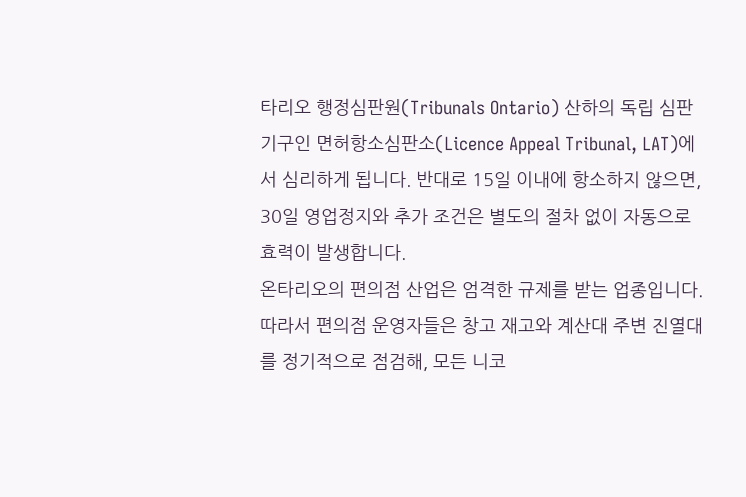타리오 행정심판원(Tribunals Ontario) 산하의 독립 심판기구인 면허항소심판소(Licence Appeal Tribunal, LAT)에서 심리하게 됩니다. 반대로 15일 이내에 항소하지 않으면, 30일 영업정지와 추가 조건은 별도의 절차 없이 자동으로 효력이 발생합니다.
온타리오의 편의점 산업은 엄격한 규제를 받는 업종입니다. 따라서 편의점 운영자들은 창고 재고와 계산대 주변 진열대를 정기적으로 점검해, 모든 니코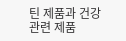틴 제품과 건강 관련 제품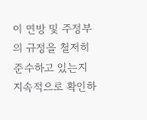이 연방 및 주정부의 규정을 철저히 준수하고 있는지 지속적으로 확인하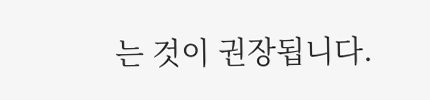는 것이 권장됩니다.